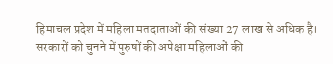हिमाचल प्रदेश में महिला मतदाताओं की संख्या 27 लाख से अधिक है। सरकारों को चुनने में पुरुषों की अपेक्षा महिलाओं की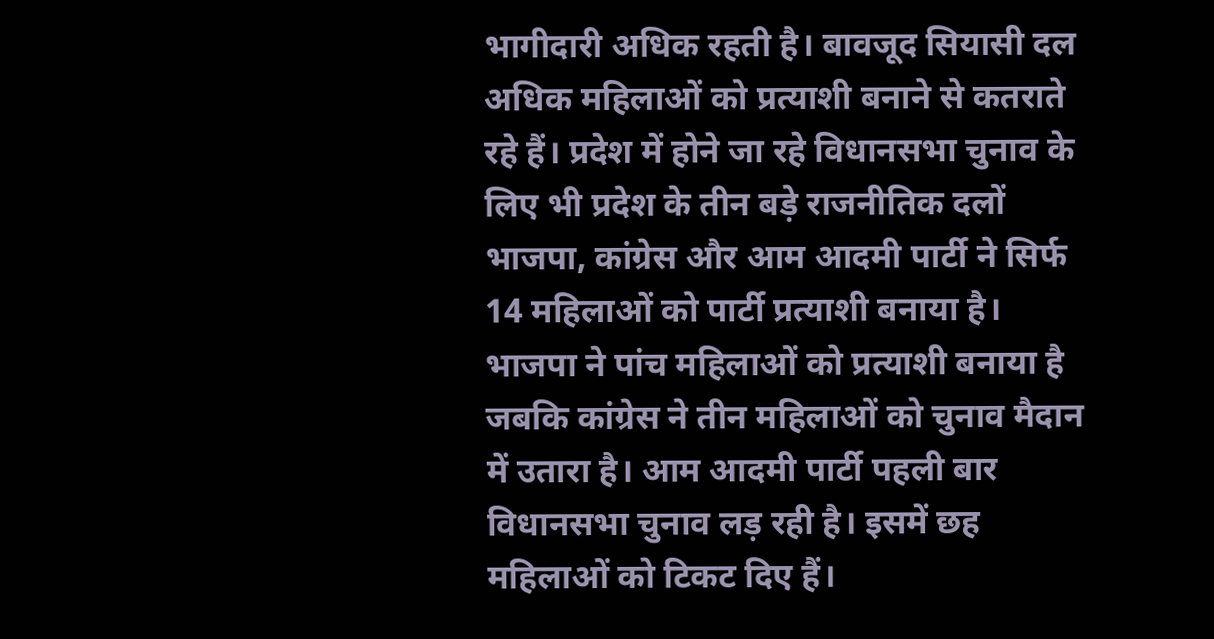भागीदारी अधिक रहती है। बावजूद सियासी दल अधिक महिलाओं को प्रत्याशी बनाने से कतराते रहे हैं। प्रदेश में होने जा रहे विधानसभा चुनाव के लिए भी प्रदेश के तीन बड़े राजनीतिक दलों भाजपा, कांग्रेस और आम आदमी पार्टी ने सिर्फ 14 महिलाओं को पार्टी प्रत्याशी बनाया है। भाजपा ने पांच महिलाओं को प्रत्याशी बनाया है जबकि कांग्रेस ने तीन महिलाओं को चुनाव मैदान में उतारा है। आम आदमी पार्टी पहली बार विधानसभा चुनाव लड़ रही है। इसमें छह महिलाओं को टिकट दिए हैं।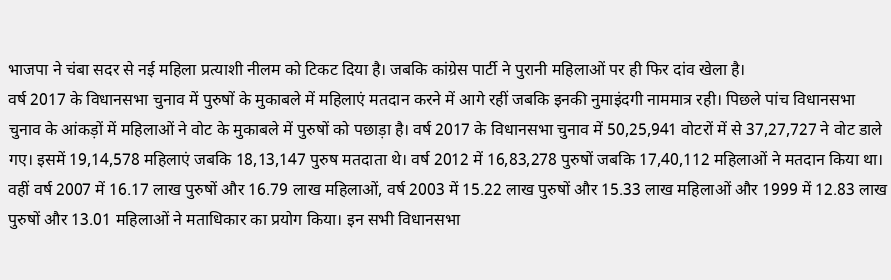भाजपा ने चंबा सदर से नई महिला प्रत्याशी नीलम को टिकट दिया है। जबकि कांग्रेस पार्टी ने पुरानी महिलाओं पर ही फिर दांव खेला है।
वर्ष 2017 के विधानसभा चुनाव में पुरुषों के मुकाबले में महिलाएं मतदान करने में आगे रहीं जबकि इनकी नुमाइंदगी नाममात्र रही। पिछले पांच विधानसभा चुनाव के आंकड़ों में महिलाओं ने वोट के मुकाबले में पुरुषों को पछाड़ा है। वर्ष 2017 के विधानसभा चुनाव में 50,25,941 वोटरों में से 37,27,727 ने वोट डाले गए। इसमें 19,14,578 महिलाएं जबकि 18,13,147 पुरुष मतदाता थे। वर्ष 2012 में 16,83,278 पुरुषों जबकि 17,40,112 महिलाओं ने मतदान किया था। वहीं वर्ष 2007 में 16.17 लाख पुरुषों और 16.79 लाख महिलाओं, वर्ष 2003 में 15.22 लाख पुरुषों और 15.33 लाख महिलाओं और 1999 में 12.83 लाख पुरुषों और 13.01 महिलाओं ने मताधिकार का प्रयोग किया। इन सभी विधानसभा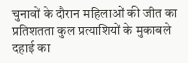चुनावों के दौरान महिलाओं की जीत का प्रतिशतता कुल प्रत्याशियों के मुकाबले दहाई का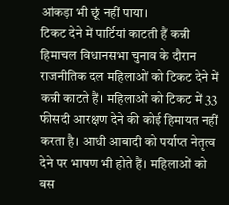आंकड़ा भी छूं नहीं पाया।
टिकट देने में पार्टियां काटती हैं कन्नी
हिमाचल विधानसभा चुनाव के दौरान राजनीतिक दल महिलाओं को टिकट देने में कन्नी काटते हैं। महिलाओं को टिकट में 33 फीसदी आरक्षण देने की कोई हिमायत नहीं करता है। आधी आबादी को पर्याप्त नेतृत्व देने पर भाषण भी होते हैं। महिलाओं को बस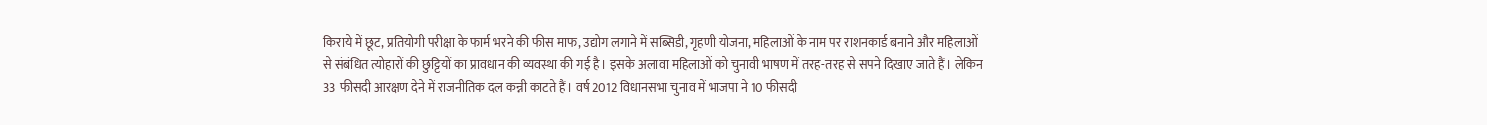किराये में छूट, प्रतियोगी परीक्षा के फार्म भरने की फीस माफ, उद्योग लगाने में सब्सिडी, गृहणी योजना, महिलाओं के नाम पर राशनकार्ड बनाने और महिलाओं से संबंधित त्योहारों की छुट्टियों का प्रावधान की व्यवस्था की गई है। इसके अलावा महिलाओं को चुनावी भाषण में तरह-तरह से सपने दिखाए जाते हैं। लेकिन 33 फीसदी आरक्षण देने में राजनीतिक दल कन्नी काटते हैं। वर्ष 2012 विधानसभा चुनाव में भाजपा ने 10 फीसदी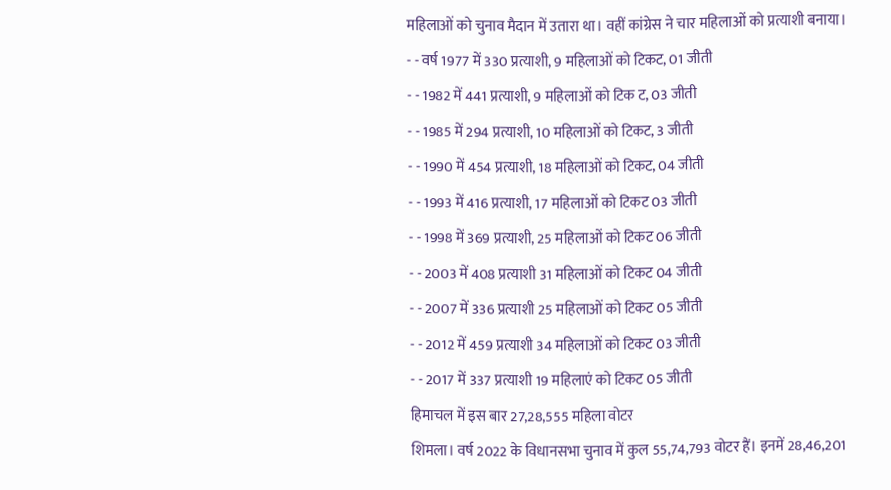महिलाओं को चुनाव मैदान में उतारा था। वहीं कांग्रेस ने चार महिलाओं को प्रत्याशी बनाया।
- - वर्ष 1977 में 330 प्रत्याशी, 9 महिलाओं को टिकट, 01 जीती
- - 1982 में 441 प्रत्याशी, 9 महिलाओं को टिक ट, 03 जीती
- - 1985 में 294 प्रत्याशी, 10 महिलाओं को टिकट, 3 जीती
- - 1990 में 454 प्रत्याशी, 18 महिलाओं को टिकट, 04 जीती
- - 1993 में 416 प्रत्याशी, 17 महिलाओं को टिकट 03 जीती
- - 1998 में 369 प्रत्याशी, 25 महिलाओं को टिकट 06 जीती
- - 2003 में 408 प्रत्याशी 31 महिलाओं को टिकट 04 जीती
- - 2007 में 336 प्रत्याशी 25 महिलाओं को टिकट 05 जीती
- - 2012 में 459 प्रत्याशी 34 महिलाओं को टिकट 03 जीती
- - 2017 में 337 प्रत्याशी 19 महिलाएं को टिकट 05 जीती
हिमाचल में इस बार 27,28,555 महिला वोटर
शिमला। वर्ष 2022 के विधानसभा चुनाव में कुल 55,74,793 वोटर हैं। इनमें 28,46,201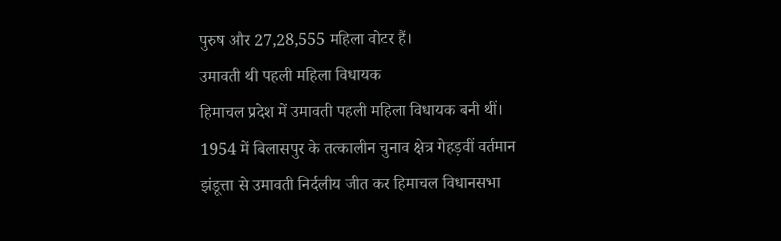पुरुष और 27,28,555 महिला वोटर हैं।
उमावती थी पहली महिला विधायक
हिमाचल प्रदेश में उमावती पहली महिला विधायक बनी थीं। 1954 में बिलासपुर के तत्कालीन चुनाव क्षेत्र गेहड़वीं वर्तमान झंडूत्ता से उमावती निर्दलीय जीत कर हिमाचल विधानसभा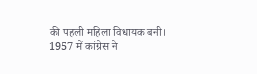की पहली महिला विधायक बनी। 1957 में कांग्रेस ने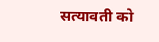सत्यावती को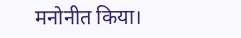मनोनीत किया।